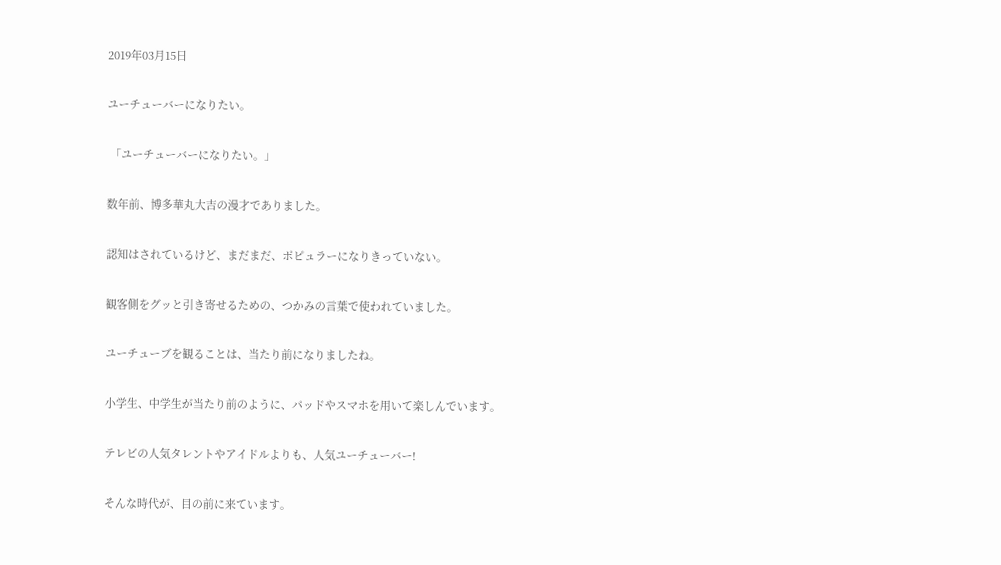2019年03月15日

ユーチューバーになりたい。

 「ユーチューバーになりたい。」

数年前、博多華丸大吉の漫才でありました。

認知はされているけど、まだまだ、ポピュラーになりきっていない。

観客側をグッと引き寄せるための、つかみの言葉で使われていました。

ユーチューブを観ることは、当たり前になりましたね。

小学生、中学生が当たり前のように、パッドやスマホを用いて楽しんでいます。

テレビの人気タレントやアイドルよりも、人気ユーチューバー!

そんな時代が、目の前に来ています。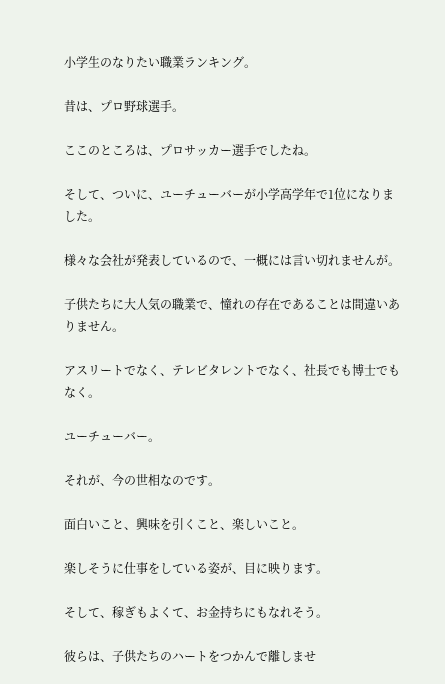小学生のなりたい職業ランキング。

昔は、プロ野球選手。

ここのところは、プロサッカー選手でしたね。

そして、ついに、ユーチューバーが小学高学年で1位になりました。

様々な会社が発表しているので、一概には言い切れませんが。

子供たちに大人気の職業で、憧れの存在であることは間違いありません。

アスリートでなく、テレビタレントでなく、社長でも博士でもなく。

ユーチューバー。

それが、今の世相なのです。

面白いこと、興味を引くこと、楽しいこと。

楽しそうに仕事をしている姿が、目に映ります。

そして、稼ぎもよくて、お金持ちにもなれそう。

彼らは、子供たちのハートをつかんで離しませ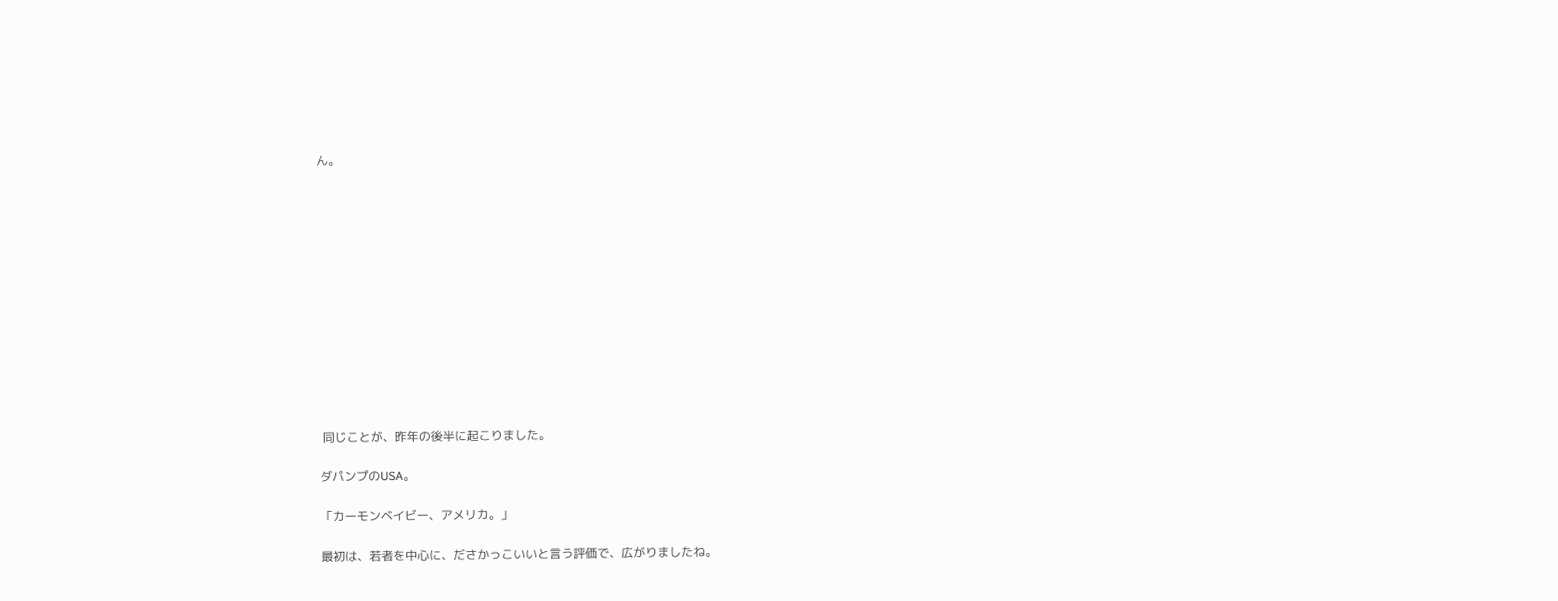ん。













 同じことが、昨年の後半に起こりました。

ダパンプのUSA。

「カーモンベイビー、アメリカ。」

最初は、若者を中心に、ださかっこいいと言う評価で、広がりましたね。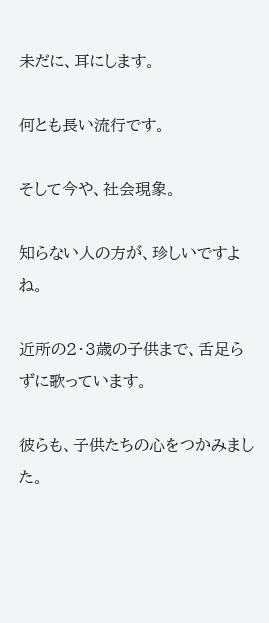未だに、耳にします。

何とも長い流行です。

そして今や、社会現象。

知らない人の方が、珍しいですよね。

近所の2・3歳の子供まで、舌足らずに歌っています。

彼らも、子供たちの心をつかみました。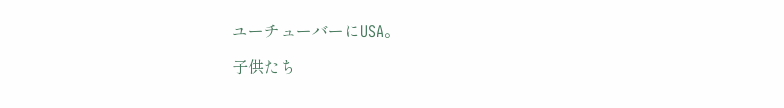ユーチューバーにUSA。

子供たち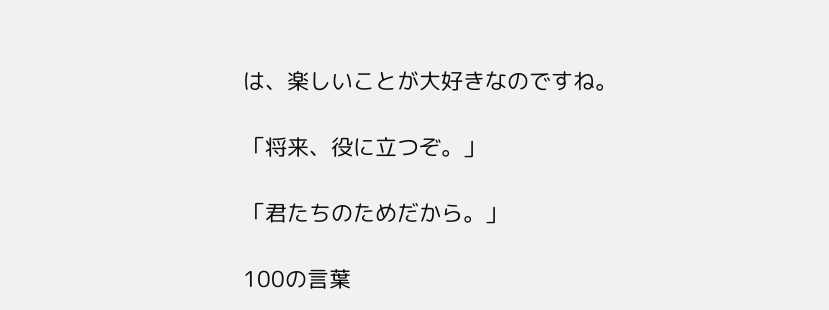は、楽しいことが大好きなのですね。

「将来、役に立つぞ。」

「君たちのためだから。」

100の言葉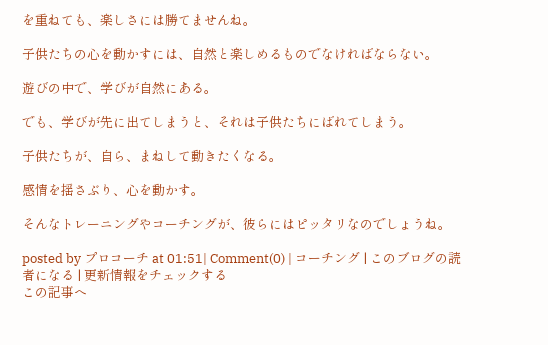を重ねても、楽しさには勝てませんね。

子供たちの心を動かすには、自然と楽しめるものでなければならない。

遊びの中で、学びが自然にある。

でも、学びが先に出てしまうと、それは子供たちにばれてしまう。

子供たちが、自ら、まねして動きたくなる。

感情を揺さぶり、心を動かす。

そんなトレーニングやコーチングが、彼らにはピッタリなのでしょうね。

posted by プロコーチ at 01:51| Comment(0) | コーチング | このブログの読者になる | 更新情報をチェックする
この記事へ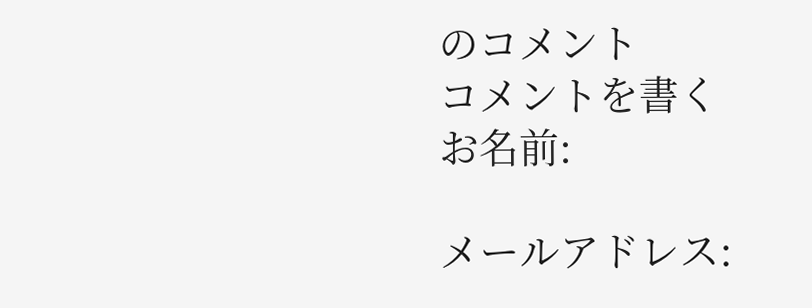のコメント
コメントを書く
お名前:

メールアドレス: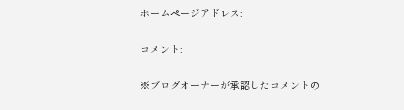ホームページアドレス:

コメント:

※ブログオーナーが承認したコメントの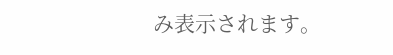み表示されます。